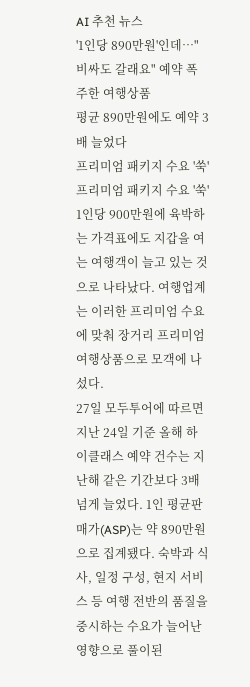AI 추천 뉴스
'1인당 890만원'인데…"비싸도 갈래요" 예약 폭주한 여행상품
평균 890만원에도 예약 3배 늘었다
프리미엄 패키지 수요 '쑥'
프리미엄 패키지 수요 '쑥'
1인당 900만원에 육박하는 가격표에도 지갑을 여는 여행객이 늘고 있는 것으로 나타났다. 여행업계는 이러한 프리미엄 수요에 맞춰 장거리 프리미엄 여행상품으로 모객에 나섰다.
27일 모두투어에 따르면 지난 24일 기준 올해 하이클래스 예약 건수는 지난해 같은 기간보다 3배 넘게 늘었다. 1인 평균판매가(ASP)는 약 890만원으로 집계됐다. 숙박과 식사, 일정 구성, 현지 서비스 등 여행 전반의 품질을 중시하는 수요가 늘어난 영향으로 풀이된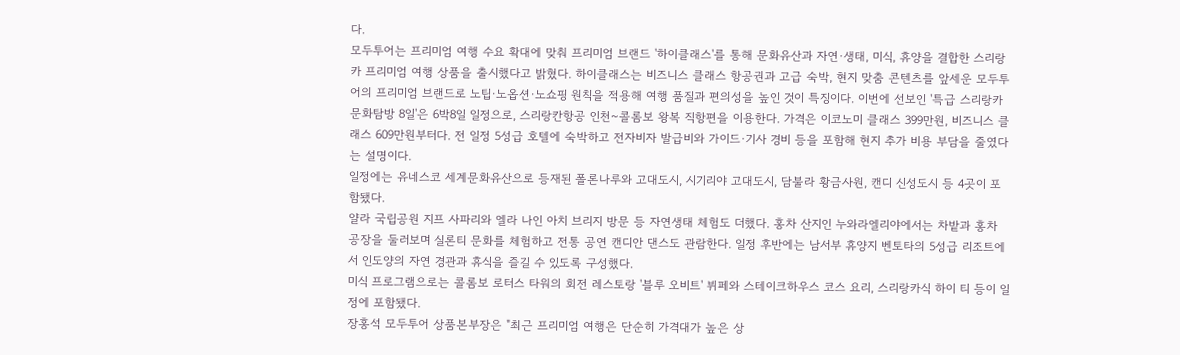다.
모두투어는 프리미엄 여행 수요 확대에 맞춰 프리미엄 브랜드 '하이클래스'를 통해 문화유산과 자연·생태, 미식, 휴양을 결합한 스리랑카 프리미엄 여행 상품을 출시했다고 밝혔다. 하이클래스는 비즈니스 클래스 항공권과 고급 숙박, 현지 맞춤 콘텐츠를 앞세운 모두투어의 프리미엄 브랜드로 노팁·노옵션·노쇼핑 원칙을 적용해 여행 품질과 편의성을 높인 것이 특징이다. 이번에 선보인 '특급 스리랑카 문화탐방 8일'은 6박8일 일정으로, 스리랑칸항공 인천~콜롬보 왕복 직항편을 이용한다. 가격은 이코노미 클래스 399만원, 비즈니스 클래스 609만원부터다. 전 일정 5성급 호텔에 숙박하고 전자비자 발급비와 가이드·기사 경비 등을 포함해 현지 추가 비용 부담을 줄였다는 설명이다.
일정에는 유네스코 세계문화유산으로 등재된 폴론나루와 고대도시, 시기리야 고대도시, 담불라 황금사원, 캔디 신성도시 등 4곳이 포함됐다.
얄라 국립공원 지프 사파리와 엘라 나인 아치 브리지 방문 등 자연생태 체험도 더했다. 홍차 산지인 누와라엘리야에서는 차밭과 홍차 공장을 둘러보며 실론티 문화를 체험하고 전통 공연 캔디안 댄스도 관람한다. 일정 후반에는 남서부 휴양지 벤토타의 5성급 리조트에서 인도양의 자연 경관과 휴식을 즐길 수 있도록 구성했다.
미식 프로그램으로는 콜롬보 로터스 타워의 회전 레스토랑 '블루 오비트' 뷔페와 스테이크하우스 코스 요리, 스리랑카식 하이 티 등이 일정에 포함됐다.
장홍석 모두투어 상품본부장은 "최근 프리미엄 여행은 단순히 가격대가 높은 상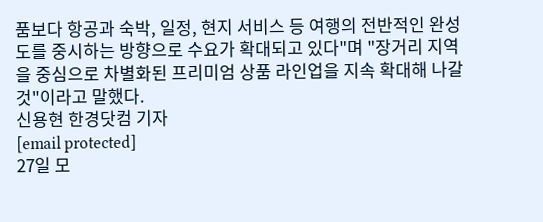품보다 항공과 숙박, 일정, 현지 서비스 등 여행의 전반적인 완성도를 중시하는 방향으로 수요가 확대되고 있다"며 "장거리 지역을 중심으로 차별화된 프리미엄 상품 라인업을 지속 확대해 나갈 것"이라고 말했다.
신용현 한경닷컴 기자
[email protected]
27일 모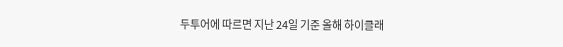두투어에 따르면 지난 24일 기준 올해 하이클래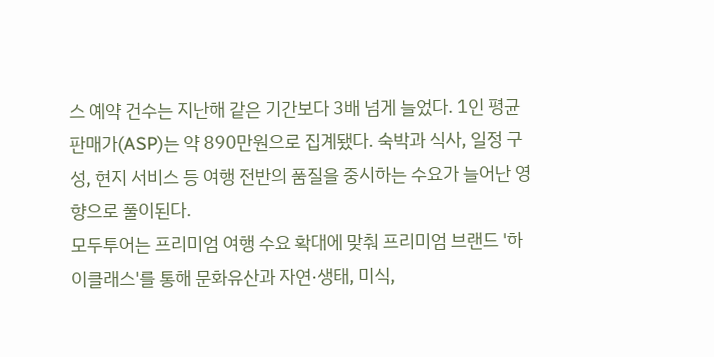스 예약 건수는 지난해 같은 기간보다 3배 넘게 늘었다. 1인 평균판매가(ASP)는 약 890만원으로 집계됐다. 숙박과 식사, 일정 구성, 현지 서비스 등 여행 전반의 품질을 중시하는 수요가 늘어난 영향으로 풀이된다.
모두투어는 프리미엄 여행 수요 확대에 맞춰 프리미엄 브랜드 '하이클래스'를 통해 문화유산과 자연·생태, 미식,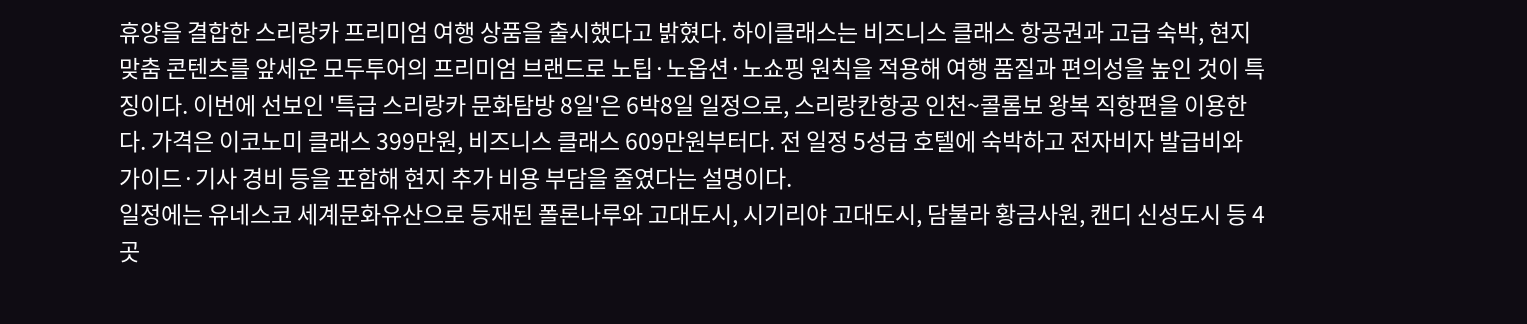휴양을 결합한 스리랑카 프리미엄 여행 상품을 출시했다고 밝혔다. 하이클래스는 비즈니스 클래스 항공권과 고급 숙박, 현지 맞춤 콘텐츠를 앞세운 모두투어의 프리미엄 브랜드로 노팁·노옵션·노쇼핑 원칙을 적용해 여행 품질과 편의성을 높인 것이 특징이다. 이번에 선보인 '특급 스리랑카 문화탐방 8일'은 6박8일 일정으로, 스리랑칸항공 인천~콜롬보 왕복 직항편을 이용한다. 가격은 이코노미 클래스 399만원, 비즈니스 클래스 609만원부터다. 전 일정 5성급 호텔에 숙박하고 전자비자 발급비와 가이드·기사 경비 등을 포함해 현지 추가 비용 부담을 줄였다는 설명이다.
일정에는 유네스코 세계문화유산으로 등재된 폴론나루와 고대도시, 시기리야 고대도시, 담불라 황금사원, 캔디 신성도시 등 4곳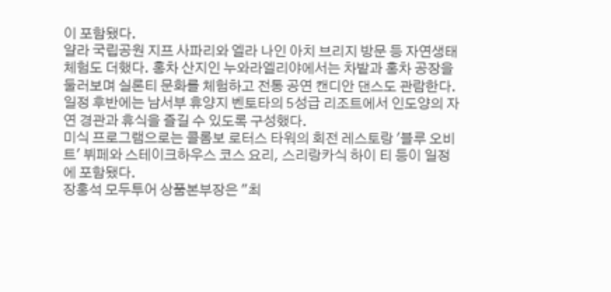이 포함됐다.
얄라 국립공원 지프 사파리와 엘라 나인 아치 브리지 방문 등 자연생태 체험도 더했다. 홍차 산지인 누와라엘리야에서는 차밭과 홍차 공장을 둘러보며 실론티 문화를 체험하고 전통 공연 캔디안 댄스도 관람한다. 일정 후반에는 남서부 휴양지 벤토타의 5성급 리조트에서 인도양의 자연 경관과 휴식을 즐길 수 있도록 구성했다.
미식 프로그램으로는 콜롬보 로터스 타워의 회전 레스토랑 '블루 오비트' 뷔페와 스테이크하우스 코스 요리, 스리랑카식 하이 티 등이 일정에 포함됐다.
장홍석 모두투어 상품본부장은 "최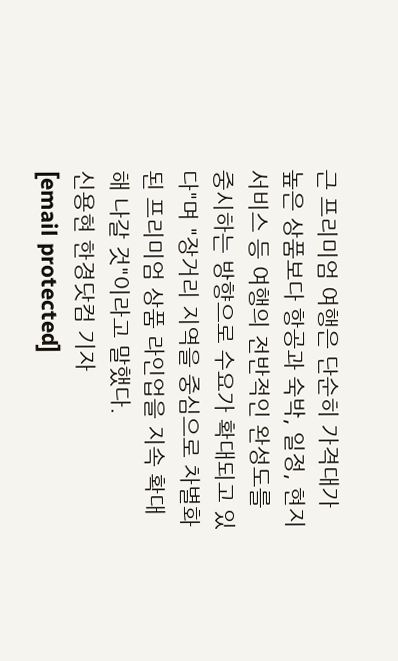근 프리미엄 여행은 단순히 가격대가 높은 상품보다 항공과 숙박, 일정, 현지 서비스 등 여행의 전반적인 완성도를 중시하는 방향으로 수요가 확대되고 있다"며 "장거리 지역을 중심으로 차별화된 프리미엄 상품 라인업을 지속 확대해 나갈 것"이라고 말했다.
신용현 한경닷컴 기자
[email protected]